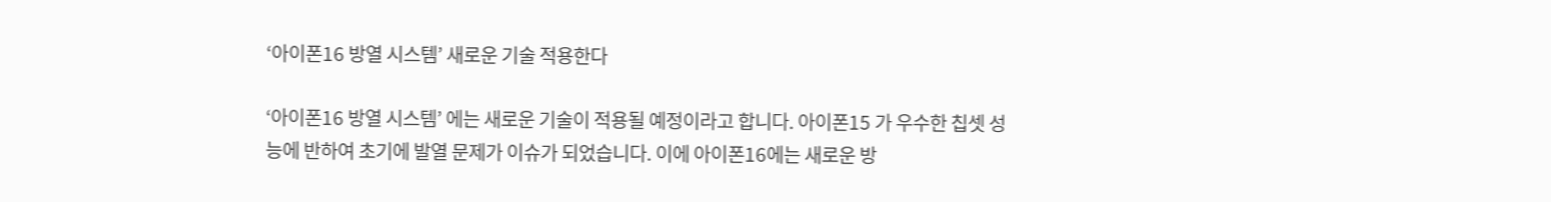‘아이폰16 방열 시스템’ 새로운 기술 적용한다

‘아이폰16 방열 시스템’ 에는 새로운 기술이 적용될 예정이라고 합니다. 아이폰15 가 우수한 칩셋 성능에 반하여 초기에 발열 문제가 이슈가 되었습니다. 이에 아이폰16에는 새로운 방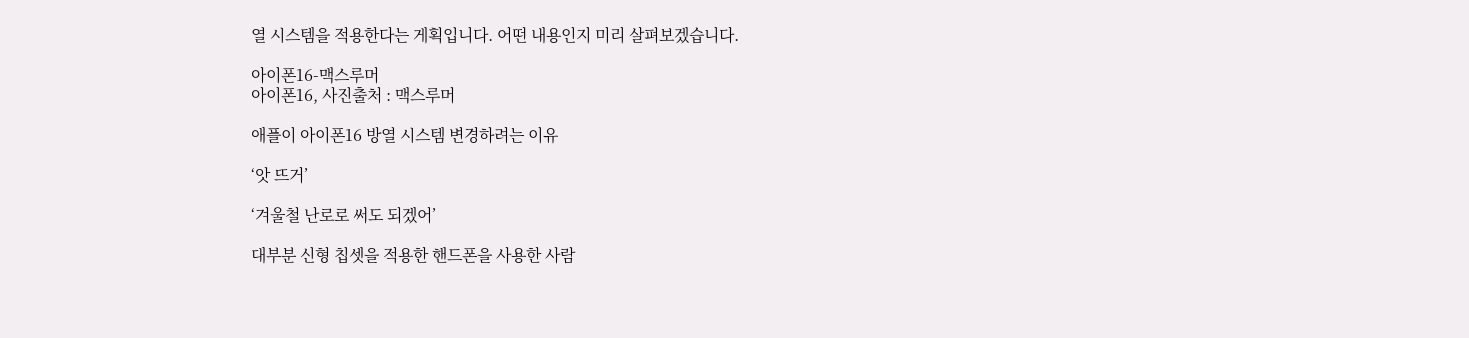열 시스템을 적용한다는 게획입니다. 어떤 내용인지 미리 살펴보겠습니다.

아이폰16-맥스루머
아이폰16, 사진출처 : 맥스루머

애플이 아이폰16 방열 시스템 변경하려는 이유

‘앗 뜨거’

‘겨울철 난로로 써도 되겠어’

대부분 신형 칩셋을 적용한 핸드폰을 사용한 사람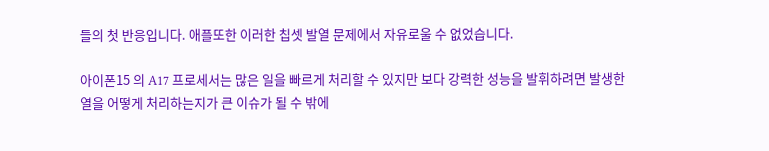들의 첫 반응입니다. 애플또한 이러한 칩셋 발열 문제에서 자유로울 수 없었습니다.

아이폰15 의 A17 프로세서는 많은 일을 빠르게 처리할 수 있지만 보다 강력한 성능을 발휘하려면 발생한 열을 어떻게 처리하는지가 큰 이슈가 될 수 밖에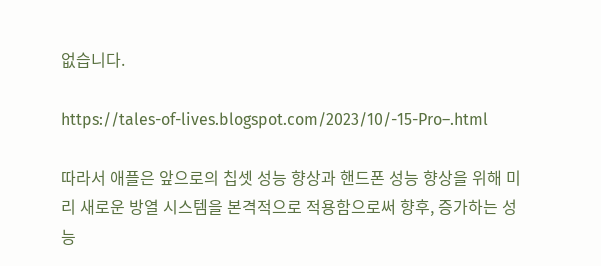없습니다.

https://tales-of-lives.blogspot.com/2023/10/-15-Pro–.html

따라서 애플은 앞으로의 칩셋 성능 향상과 핸드폰 성능 향상을 위해 미리 새로운 방열 시스템을 본격적으로 적용함으로써 향후, 증가하는 성능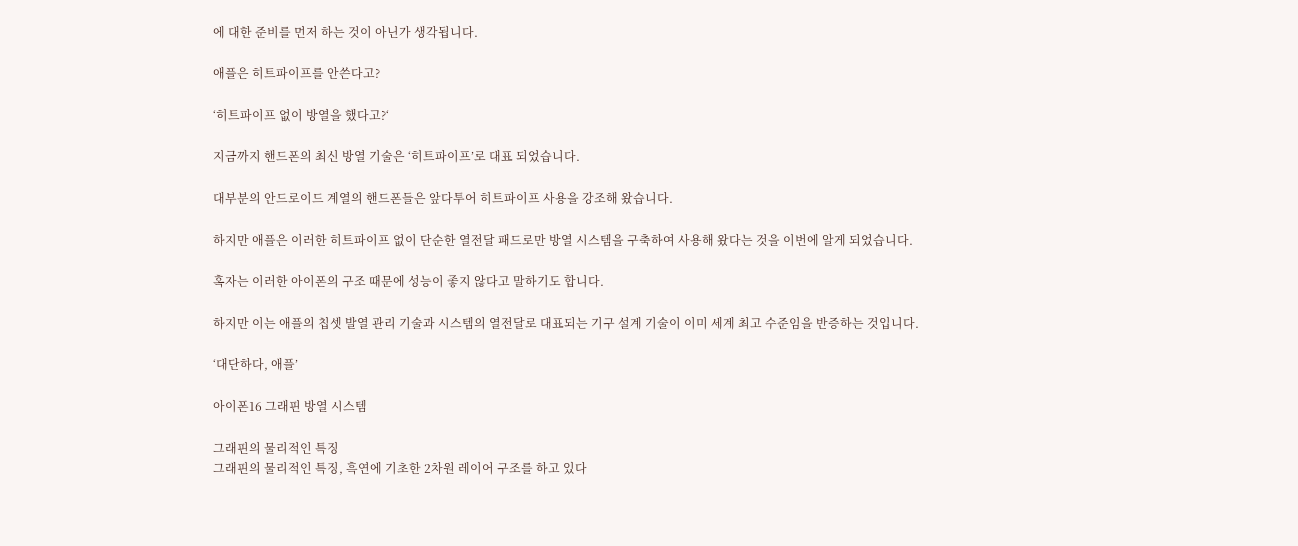에 대한 준비를 먼저 하는 것이 아닌가 생각됩니다.

애플은 히트파이프를 안쓴다고?

‘히트파이프 없이 방열을 했다고?‘

지금까지 핸드폰의 최신 방열 기술은 ‘히트파이프’로 대표 되었습니다.

대부분의 안드로이드 계열의 핸드폰들은 앞다투어 히트파이프 사용을 강조해 왔습니다.

하지만 애플은 이러한 히트파이프 없이 단순한 열전달 패드로만 방열 시스템을 구축하여 사용해 왔다는 것을 이번에 알게 되었습니다.

혹자는 이러한 아이폰의 구조 때문에 성능이 좋지 않다고 말하기도 합니다.

하지만 이는 애플의 칩셋 발열 관리 기술과 시스템의 열전달로 대표되는 기구 설계 기술이 이미 세계 최고 수준임을 반증하는 것입니다.

‘대단하다, 애플’

아이폰16 그래핀 방열 시스템

그래핀의 물리적인 특징
그래핀의 물리적인 특징, 흑연에 기초한 2차원 레이어 구조를 하고 있다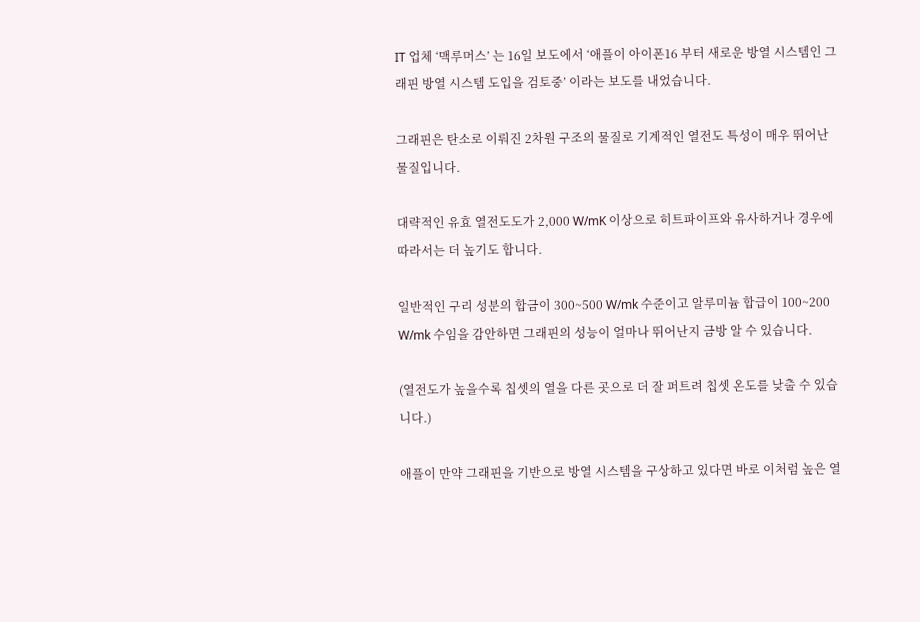IT 업체 ‘맥루머스’ 는 16일 보도에서 ‘애플이 아이폰16 부터 새로운 방열 시스템인 그래핀 방열 시스템 도입을 검토중’ 이라는 보도를 내었습니다.

그래핀은 탄소로 이뤄진 2차원 구조의 물질로 기계적인 열전도 특성이 매우 뛰어난 물질입니다.

대략적인 유효 열전도도가 2,000 W/mK 이상으로 히트파이프와 유사하거나 경우에 따라서는 더 높기도 합니다.

일반적인 구리 성분의 합금이 300~500 W/mk 수준이고 알루미늄 합급이 100~200 W/mk 수임을 감안하면 그래핀의 성능이 얼마나 뛰어난지 금방 알 수 있습니다.

(열전도가 높을수록 칩셋의 열을 다른 곳으로 더 잘 퍼트려 칩셋 온도를 낮출 수 있습니다.)

애플이 만약 그래핀을 기반으로 방열 시스템을 구상하고 있다면 바로 이처럼 높은 열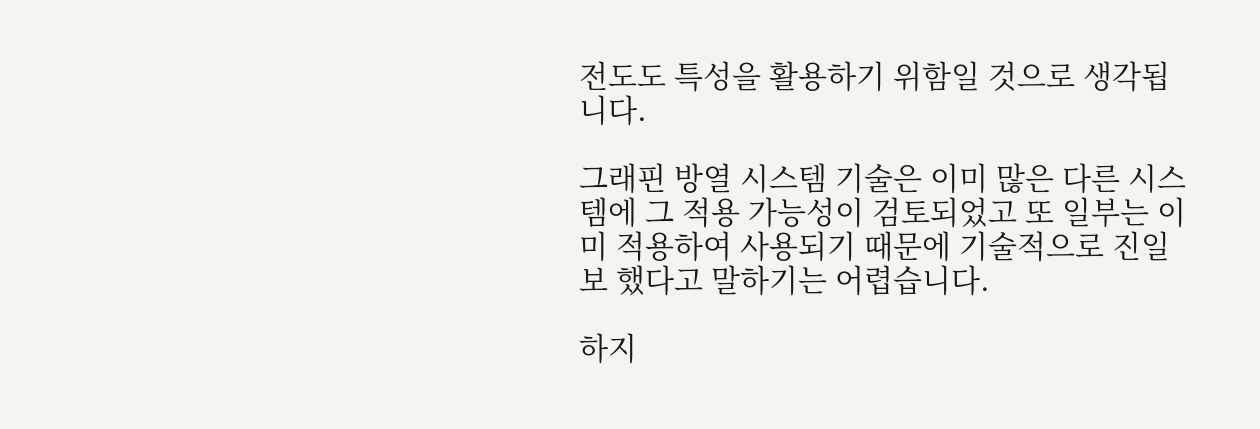전도도 특성을 활용하기 위함일 것으로 생각됩니다.

그래핀 방열 시스템 기술은 이미 많은 다른 시스템에 그 적용 가능성이 검토되었고 또 일부는 이미 적용하여 사용되기 때문에 기술적으로 진일보 했다고 말하기는 어렵습니다.

하지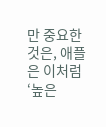만 중요한 것은, 애플은 이처럼 ‘높은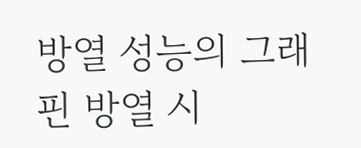방열 성능의 그래핀 방열 시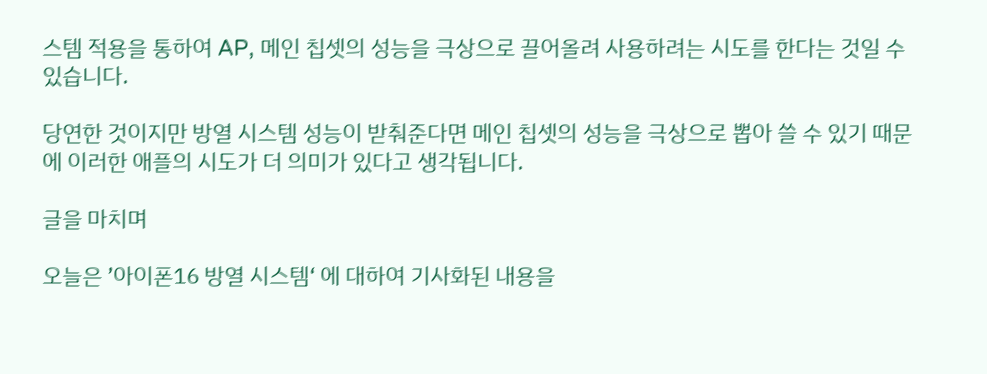스템 적용을 통하여 AP, 메인 칩셋의 성능을 극상으로 끌어올려 사용하려는 시도를 한다는 것일 수 있습니다.

당연한 것이지만 방열 시스템 성능이 받춰준다면 메인 칩셋의 성능을 극상으로 뽑아 쓸 수 있기 때문에 이러한 애플의 시도가 더 의미가 있다고 생각됩니다.

글을 마치며

오늘은 ’아이폰16 방열 시스템‘ 에 대하여 기사화된 내용을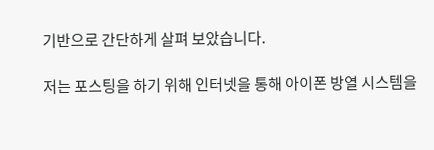기반으로 간단하게 살펴 보았습니다.

저는 포스팅을 하기 위해 인터넷을 통해 아이폰 방열 시스템을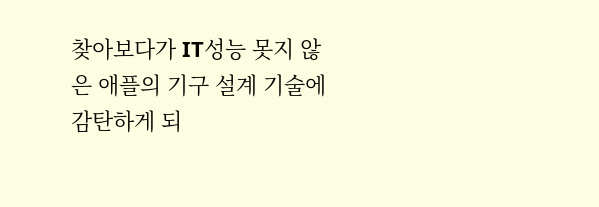찾아보다가 IT성능 못지 않은 애플의 기구 설계 기술에 감탄하게 되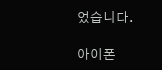었습니다.

아이폰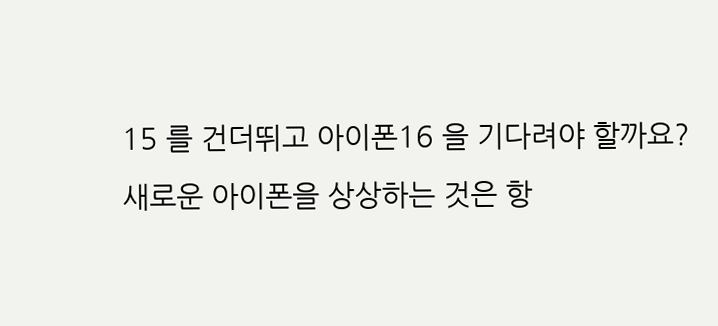15 를 건더뛰고 아이폰16 을 기다려야 할까요? 새로운 아이폰을 상상하는 것은 항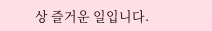상 즐거운 일입니다.